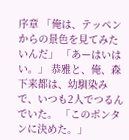序章 「俺は、テッペンからの景色を見てみたいんだ」 「あーはいはい。」 恭雅と、俺、森下来都は、幼馴染みで、いつも2人でつるんでいた。 「このボンタンに決めた。」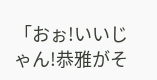「おぉ!いいじゃん!恭雅がそ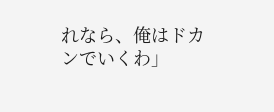れなら、俺はドカンでいくわ」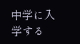中学に入学する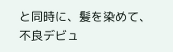と同時に、髪を染めて、不良デビュ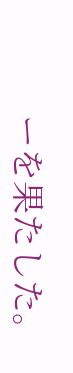ーを果たした。